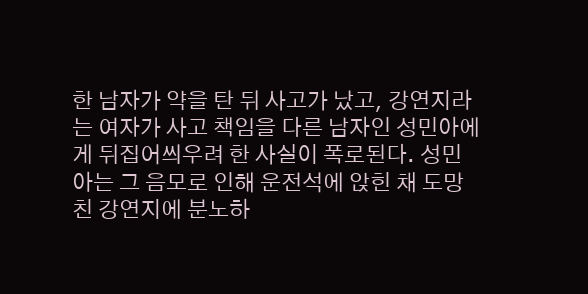한 남자가 약을 탄 뒤 사고가 났고, 강연지라는 여자가 사고 책임을 다른 남자인 성민아에게 뒤집어씌우려 한 사실이 폭로된다. 성민아는 그 음모로 인해 운전석에 앉힌 채 도망친 강연지에 분노하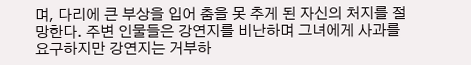며, 다리에 큰 부상을 입어 춤을 못 추게 된 자신의 처지를 절망한다. 주변 인물들은 강연지를 비난하며 그녀에게 사과를 요구하지만 강연지는 거부하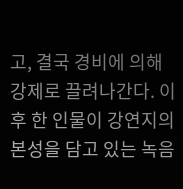고, 결국 경비에 의해 강제로 끌려나간다. 이후 한 인물이 강연지의 본성을 담고 있는 녹음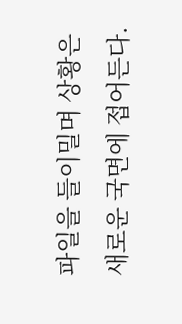파일을 들이밀며 상황은 새로운 국면에 접어든다.